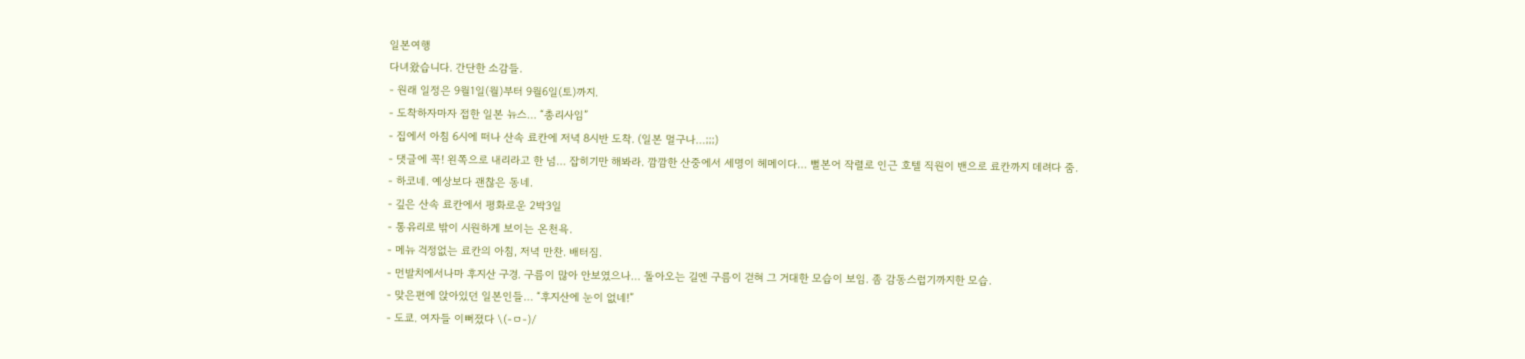일본여행
다녀왔습니다. 간단한 소감들.
- 원래 일정은 9월1일(월)부터 9월6일(토)까지.
- 도착하자마자 접한 일본 뉴스… “총리사임”
- 집에서 아침 6시에 떠나 산속 료칸에 저녁 8시반 도착. (일본 멀구나…;;;)
- 댓글에 꼭! 왼쪽으로 내리라고 한 넘… 잡히기만 해봐라. 깜깜한 산중에서 세명이 헤메이다… 뻘본어 작렬로 인근 호텔 직원이 밴으로 료칸까지 데려다 줌.
- 하코네. 예상보다 괜찮은 동네.
- 깊은 산속 료칸에서 평화로운 2박3일
- 통유리로 밖이 시원하게 보이는 온천욕.
- 메뉴 걱정없는 료칸의 아침, 저녁 만찬. 배터짐.
- 먼발치에서나마 후지산 구경. 구름이 많아 안보였으나… 돌아오는 길엔 구름이 걷혀 그 거대한 모습이 보임. 좀 감동스럽기까지한 모습.
- 맞은편에 앉아있던 일본인들… “후지산에 눈이 없네!”
- 도쿄. 여자들 이뻐졌다 \(-ㅁ-)/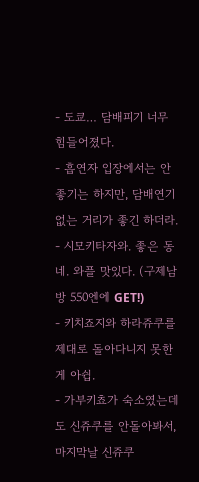- 도쿄… 담배피기 너무 힘들어졌다.
- 흡연자 입장에서는 안좋기는 하지만, 담배연기 없는 거리가 좋긴 하더라.
- 시모키타자와. 좋은 동네. 와플 맛있다. (구제남방 550엔에 GET!)
- 키치죠지와 하라쥬쿠를 제대로 돌아다니지 못한게 아쉽.
- 가부키쵸가 숙소였는데도 신쥬쿠를 안돌아봐서, 마지막날 신쥬쿠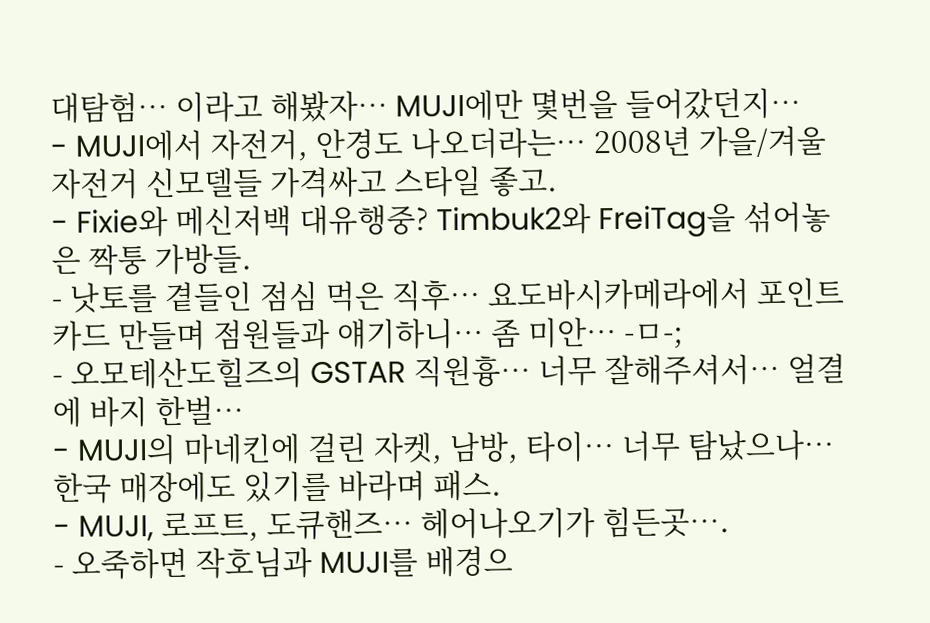대탐험… 이라고 해봤자… MUJI에만 몇번을 들어갔던지…
- MUJI에서 자전거, 안경도 나오더라는… 2008년 가을/겨울 자전거 신모델들 가격싸고 스타일 좋고.
- Fixie와 메신저백 대유행중? Timbuk2와 FreiTag을 섞어놓은 짝퉁 가방들.
- 낫토를 곁들인 점심 먹은 직후… 요도바시카메라에서 포인트카드 만들며 점원들과 얘기하니… 좀 미안… -ㅁ-;
- 오모테산도힐즈의 GSTAR 직원흉… 너무 잘해주셔서… 얼결에 바지 한벌…
- MUJI의 마네킨에 걸린 자켓, 남방, 타이… 너무 탐났으나… 한국 매장에도 있기를 바라며 패스.
- MUJI, 로프트, 도큐핸즈… 헤어나오기가 힘든곳….
- 오죽하면 작호님과 MUJI를 배경으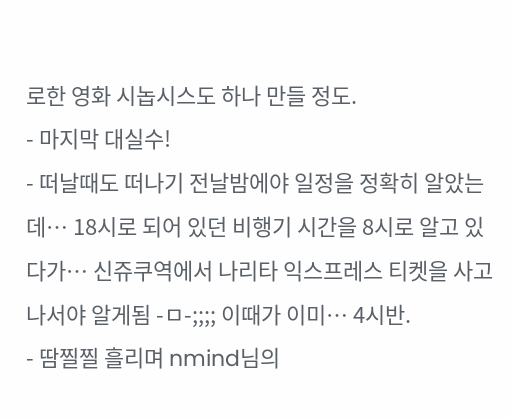로한 영화 시놉시스도 하나 만들 정도.
- 마지막 대실수!
- 떠날때도 떠나기 전날밤에야 일정을 정확히 알았는데… 18시로 되어 있던 비행기 시간을 8시로 알고 있다가… 신쥬쿠역에서 나리타 익스프레스 티켓을 사고나서야 알게됨 -ㅁ-;;;; 이때가 이미… 4시반.
- 땀찔찔 흘리며 nmind님의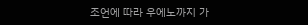조언에 따라 우에노까지 가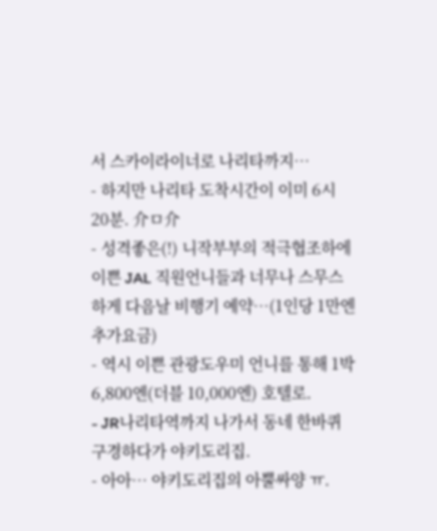서 스카이라이너로 나리타까지…
- 하지만 나리타 도착시간이 이미 6시 20분. 介ㅁ介
- 성격좋은(!) 니작부부의 적극협조하에 이쁜 JAL 직원언니들과 너무나 스무스하게 다음날 비행기 예약…(1인당 1만엔 추가요금)
- 역시 이쁜 관광도우미 언니를 통해 1박 6,800엔(더블 10,000엔) 호텔로.
- JR나리타역까지 나가서 동네 한바퀴 구경하다가 야키도리집.
- 아아… 야키도리집의 아뿔싸양 ㅠ.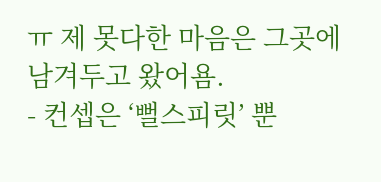ㅠ 제 못다한 마음은 그곳에 남겨두고 왔어욤.
- 컨셉은 ‘뻘스피릿’ 뿐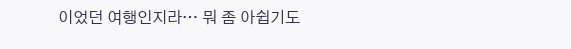이었던 여행인지라… 뭐 좀 아쉽기도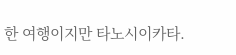한 여행이지만 타노시이카타.